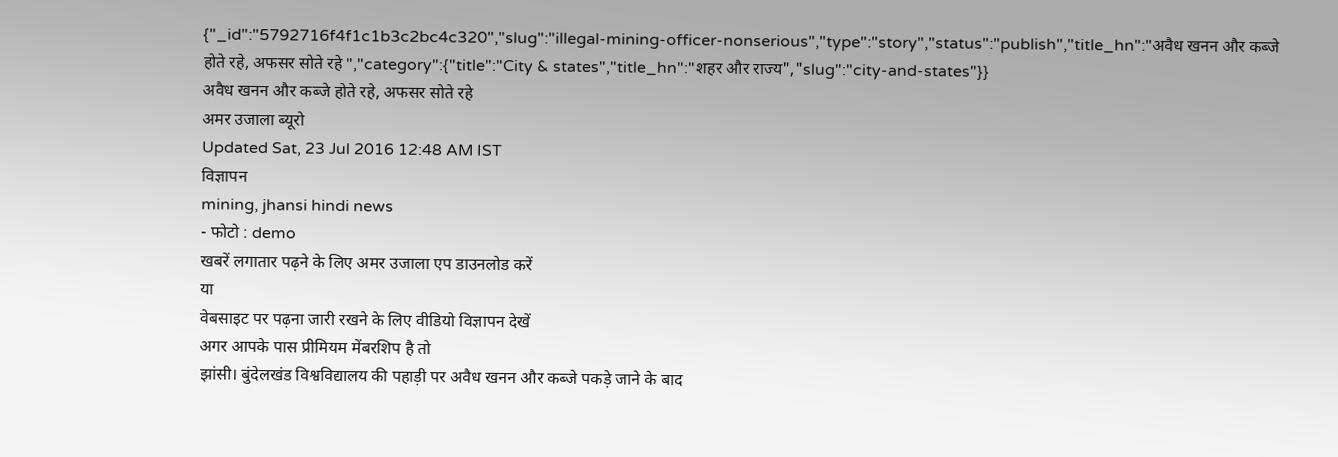{"_id":"5792716f4f1c1b3c2bc4c320","slug":"illegal-mining-officer-nonserious","type":"story","status":"publish","title_hn":"अवैध खनन और कब्जे होते रहे, अफसर सोते रहे ","category":{"title":"City & states","title_hn":"शहर और राज्य","slug":"city-and-states"}}
अवैध खनन और कब्जे होते रहे, अफसर सोते रहे
अमर उजाला ब्यूरो
Updated Sat, 23 Jul 2016 12:48 AM IST
विज्ञापन
mining, jhansi hindi news
- फोटो : demo
खबरें लगातार पढ़ने के लिए अमर उजाला एप डाउनलोड करें
या
वेबसाइट पर पढ़ना जारी रखने के लिए वीडियो विज्ञापन देखें
अगर आपके पास प्रीमियम मेंबरशिप है तो
झांसी। बुंदेलखंड विश्वविद्यालय की पहाड़ी पर अवैध खनन और कब्जे पकड़े जाने के बाद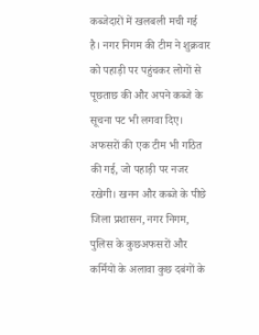कब्जेदारों में खलबली मची गई है। नगर निगम की टीम ने शुक्रवार को पहाड़ी पर पहुंचकर लोगों से पूछताछ की और अपने कब्जे के सूचना पट भी लगवा दिए। अफसरों की एक टीम भी गठित की गई, जो पहाड़ी पर नजर रखेगी। खनन और कब्जे के पीछे जिला प्रशासन, नगर निगम, पुलिस के कुछअफसरों और कर्मियों के अलावा कुछ दबंगों के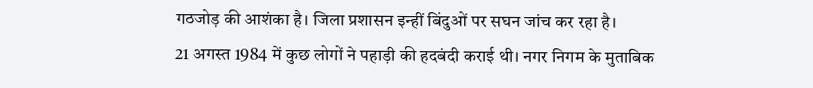गठजोड़ की आशंका है। जिला प्रशासन इन्हीं बिंदुओं पर सघन जांच कर रहा है।
21 अगस्त 1984 में कुछ लोगों ने पहाड़ी की हदबंदी कराई थी। नगर निगम के मुताबिक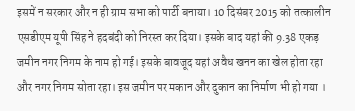इसमें न सरकार और न ही ग्राम सभा को पार्टी बनाया। 10 दिसंबर 2015 को तत्कालीन एसडीएम यूपी सिंह ने हदबंदी को निरस्त कर दिया। इसके बाद यहां की 9.38 एकड़ जमीन नगर निगम के नाम हो गई। इसके बावजूद यहां अवैध खनन का खेल होता रहा और नगर निगम सोता रहा। इस जमीन पर मकान और दुकान का निर्माण भी हो गया ।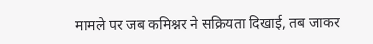मामले पर जब कमिश्नर ने सक्रियता दिखाई, तब जाकर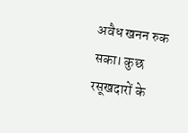अवैध खनन रुक सका। कुछ रसूखदारों के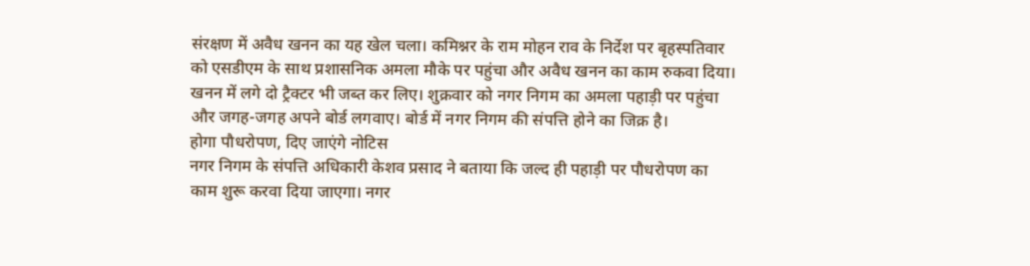संरक्षण में अवैध खनन का यह खेल चला। कमिश्नर के राम मोहन राव के निर्देश पर बृहस्पतिवार को एसडीएम के साथ प्रशासनिक अमला मौके पर पहुंचा और अवैध खनन का काम रुकवा दिया। खनन में लगे दो ट्रैक्टर भी जब्त कर लिए। शुक्रवार को नगर निगम का अमला पहाड़ी पर पहुंचा और जगह-जगह अपने बोर्ड लगवाए। बोर्ड में नगर निगम की संपत्ति होने का जिक्र है।
होगा पौधरोपण, दिए जाएंगे नोटिस
नगर निगम के संपत्ति अधिकारी केशव प्रसाद ने बताया कि जल्द ही पहाड़ी पर पौधरोपण का काम शुरू करवा दिया जाएगा। नगर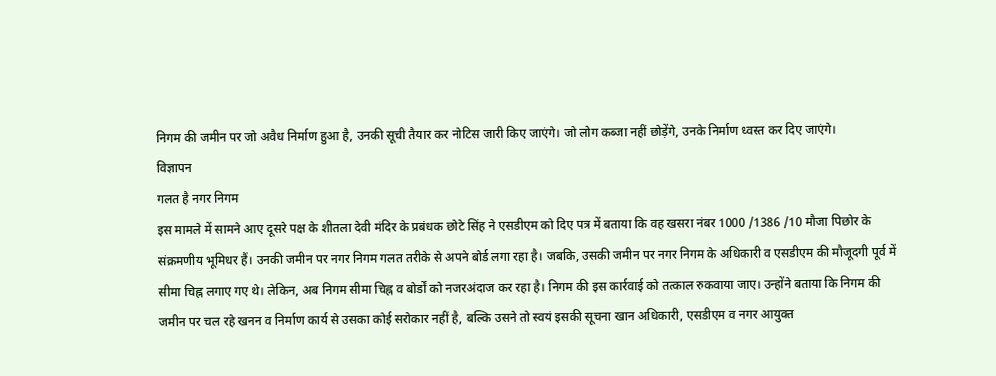निगम की जमीन पर जो अवैध निर्माण हुआ है, उनकी सूची तैयार कर नोटिस जारी किए जाएंगे। जो लोग कब्जा नहीं छोड़ेंगे, उनके निर्माण ध्वस्त कर दिए जाएंगे।
विज्ञापन
गलत है नगर निगम
इस मामले में सामने आए दूसरे पक्ष के शीतला देवी मंदिर के प्रबंधक छोटे सिंह ने एसडीएम को दिए पत्र में बताया कि वह खसरा नंबर 1000 /1386 /10 मौजा पिछोर के संक्रमणीय भूमिधर हैं। उनकी जमीन पर नगर निगम गलत तरीके से अपने बोर्ड लगा रहा है। जबकि, उसकी जमीन पर नगर निगम के अधिकारी व एसडीएम की मौजूदगी पूर्व में सीमा चिह्न लगाए गए थे। लेकिन, अब निगम सीमा चिह्न व बोर्डों को नजरअंदाज कर रहा है। निगम की इस कार्रवाई को तत्काल रुकवाया जाए। उन्होंने बताया कि निगम की जमीन पर चल रहे खनन व निर्माण कार्य से उसका कोई सरोकार नहीं है, बल्कि उसने तो स्वयं इसकी सूचना खान अधिकारी, एसडीएम व नगर आयुक्त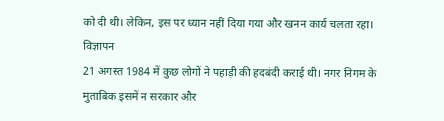को दी थी। लेकिन, इस पर ध्यान नहीं दिया गया और खनन कार्य चलता रहा।
विज्ञापन
21 अगस्त 1984 में कुछ लोगों ने पहाड़ी की हदबंदी कराई थी। नगर निगम के मुताबिक इसमें न सरकार और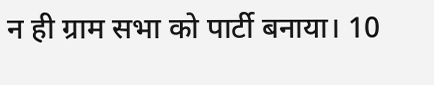न ही ग्राम सभा को पार्टी बनाया। 10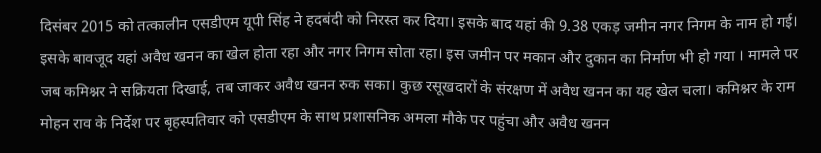दिसंबर 2015 को तत्कालीन एसडीएम यूपी सिंह ने हदबंदी को निरस्त कर दिया। इसके बाद यहां की 9.38 एकड़ जमीन नगर निगम के नाम हो गई। इसके बावजूद यहां अवैध खनन का खेल होता रहा और नगर निगम सोता रहा। इस जमीन पर मकान और दुकान का निर्माण भी हो गया । मामले पर जब कमिश्नर ने सक्रियता दिखाई, तब जाकर अवैध खनन रुक सका। कुछ रसूखदारों के संरक्षण में अवैध खनन का यह खेल चला। कमिश्नर के राम मोहन राव के निर्देश पर बृहस्पतिवार को एसडीएम के साथ प्रशासनिक अमला मौके पर पहुंचा और अवैध खनन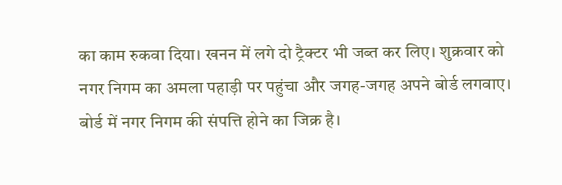का काम रुकवा दिया। खनन में लगे दो ट्रैक्टर भी जब्त कर लिए। शुक्रवार को नगर निगम का अमला पहाड़ी पर पहुंचा और जगह-जगह अपने बोर्ड लगवाए। बोर्ड में नगर निगम की संपत्ति होने का जिक्र है।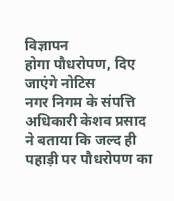विज्ञापन
होगा पौधरोपण, दिए जाएंगे नोटिस
नगर निगम के संपत्ति अधिकारी केशव प्रसाद ने बताया कि जल्द ही पहाड़ी पर पौधरोपण का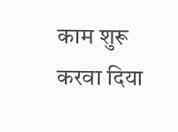काम शुरू करवा दिया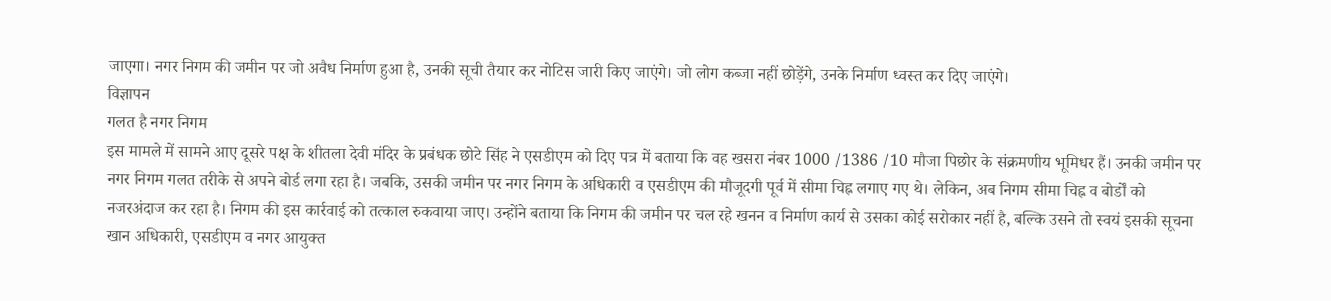जाएगा। नगर निगम की जमीन पर जो अवैध निर्माण हुआ है, उनकी सूची तैयार कर नोटिस जारी किए जाएंगे। जो लोग कब्जा नहीं छोड़ेंगे, उनके निर्माण ध्वस्त कर दिए जाएंगे।
विज्ञापन
गलत है नगर निगम
इस मामले में सामने आए दूसरे पक्ष के शीतला देवी मंदिर के प्रबंधक छोटे सिंह ने एसडीएम को दिए पत्र में बताया कि वह खसरा नंबर 1000 /1386 /10 मौजा पिछोर के संक्रमणीय भूमिधर हैं। उनकी जमीन पर नगर निगम गलत तरीके से अपने बोर्ड लगा रहा है। जबकि, उसकी जमीन पर नगर निगम के अधिकारी व एसडीएम की मौजूदगी पूर्व में सीमा चिह्न लगाए गए थे। लेकिन, अब निगम सीमा चिह्न व बोर्डों को नजरअंदाज कर रहा है। निगम की इस कार्रवाई को तत्काल रुकवाया जाए। उन्होंने बताया कि निगम की जमीन पर चल रहे खनन व निर्माण कार्य से उसका कोई सरोकार नहीं है, बल्कि उसने तो स्वयं इसकी सूचना खान अधिकारी, एसडीएम व नगर आयुक्त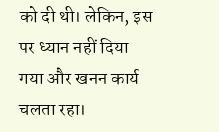को दी थी। लेकिन, इस पर ध्यान नहीं दिया गया और खनन कार्य चलता रहा।